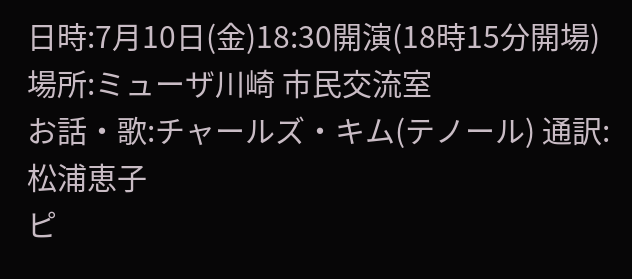日時:7月10日(金)18:30開演(18時15分開場)
場所:ミューザ川崎 市民交流室
お話・歌:チャールズ・キム(テノール) 通訳:松浦恵子
ピ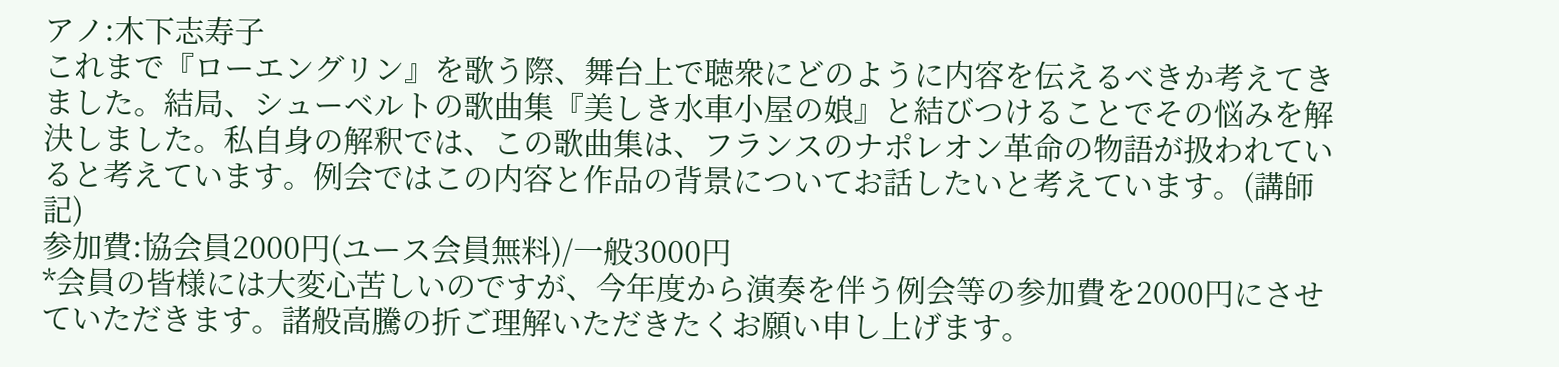アノ:木下志寿子
これまで『ローエングリン』を歌う際、舞台上で聴衆にどのように内容を伝えるべきか考えてきました。結局、シューベルトの歌曲集『美しき水車小屋の娘』と結びつけることでその悩みを解決しました。私自身の解釈では、この歌曲集は、フランスのナポレオン革命の物語が扱われていると考えています。例会ではこの内容と作品の背景についてお話したいと考えています。(講師記)
参加費:協会員2000円(ユース会員無料)/一般3000円
*会員の皆様には大変心苦しいのですが、今年度から演奏を伴う例会等の参加費を2000円にさせていただきます。諸般高騰の折ご理解いただきたくお願い申し上げます。